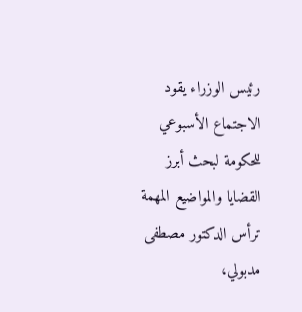رئيس الوزراء يقود الاجتماع الأسبوعي للحكومة لبحث أبرز القضايا والمواضيع المهمة
ترأس الدكتور مصطفى مدبولي،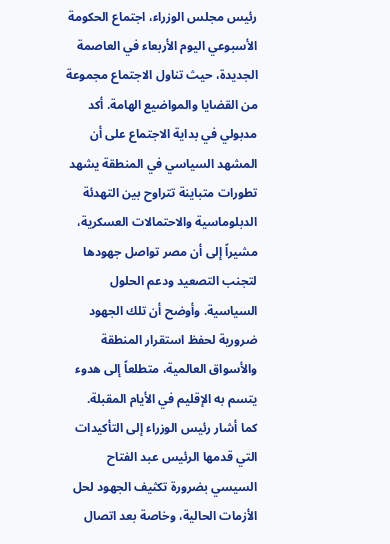رئيس مجلس الوزراء، اجتماع الحكومة الأسبوعي اليوم الأربعاء في العاصمة الجديدة، حيث تناول الاجتماع مجموعة من القضايا والمواضيع الهامة. أكد مدبولي في بداية الاجتماع على أن المشهد السياسي في المنطقة يشهد تطورات متباينة تتراوح بين التهدئة الدبلوماسية والاحتمالات العسكرية، مشيراً إلى أن مصر تواصل جهودها لتجنب التصعيد ودعم الحلول السياسية. وأوضح أن تلك الجهود ضرورية لحفظ استقرار المنطقة والأسواق العالمية، متطلعاً إلى هدوء يتسم به الإقليم في الأيام المقبلة.
كما أشار رئيس الوزراء إلى التأكيدات التي قدمها الرئيس عبد الفتاح السيسي بضرورة تكثيف الجهود لحل الأزمات الحالية، وخاصة بعد اتصال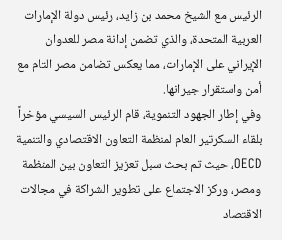الرئيس مع الشيخ محمد بن زايد، رئيس دولة الإمارات العربية المتحدة، والذي تضمن إدانة مصر للعدوان الإيراني على الإمارات، مما يعكس تضامن مصر التام مع أمن واستقرار جيرانها.
وفي إطار الجهود التنموية، قام الرئيس السيسي مؤخراً بلقاء السكرتير العام لمنظمة التعاون الاقتصادي والتنمية OECD، حيث تم بحث سبل تعزيز التعاون بين المنظمة ومصر، وركز الاجتماع على تطوير الشراكة في مجالات الاقتصاد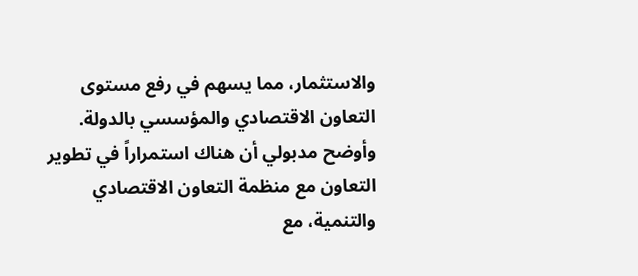والاستثمار، مما يسهم في رفع مستوى التعاون الاقتصادي والمؤسسي بالدولة.
وأوضح مدبولي أن هناك استمراراً في تطوير التعاون مع منظمة التعاون الاقتصادي والتنمية، مع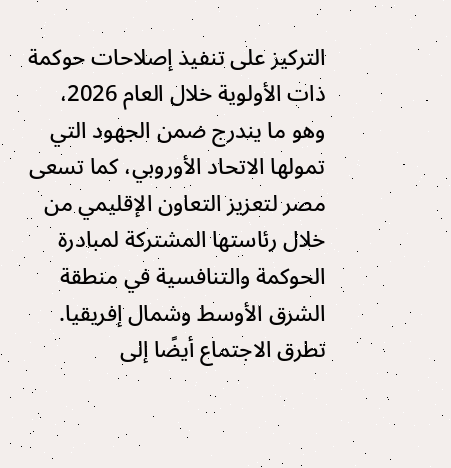التركيز على تنفيذ إصلاحات حوكمة ذات الأولوية خلال العام 2026، وهو ما يندرج ضمن الجهود التي تمولها الاتحاد الأوروبي، كما تسعى مصر لتعزيز التعاون الإقليمي من خلال رئاستها المشتركة لمبادرة الحوكمة والتنافسية في منطقة الشرق الأوسط وشمال إفريقيا.
تطرق الاجتماع أيضًا إلى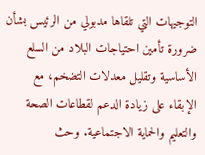التوجيهات التي تلقاها مدبولي من الرئيس بشأن ضرورة تأمين احتياجات البلاد من السلع الأساسية وتقليل معدلات التضخم، مع الإبقاء على زيادة الدعم لقطاعات الصحة والتعليم والحماية الاجتماعية. وحث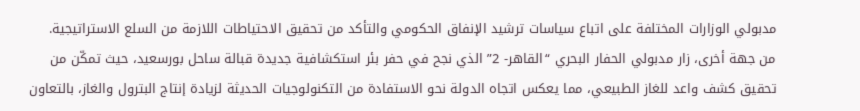مدبولي الوزارات المختلفة على اتباع سياسات ترشيد الإنفاق الحكومي والتأكد من تحقيق الاحتياطات اللازمة من السلع الاستراتيجية.
من جهة أخرى، زار مدبولي الحفار البحري “القاهر- 2” الذي نجح في حفر بئر استكشافية جديدة قبالة ساحل بورسعيد، حيث تمكّن من تحقيق كشف واعد للغاز الطبيعي، مما يعكس اتجاه الدولة نحو الاستفادة من التكنولوجيات الحديثة لزيادة إنتاج البترول والغاز، بالتعاون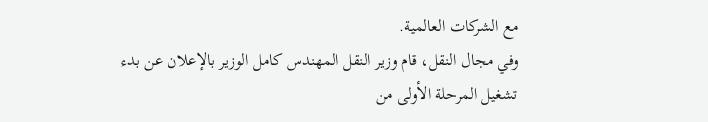مع الشركات العالمية.
وفي مجال النقل، قام وزير النقل المهندس كامل الوزير بالإعلان عن بدء تشغيل المرحلة الأولى من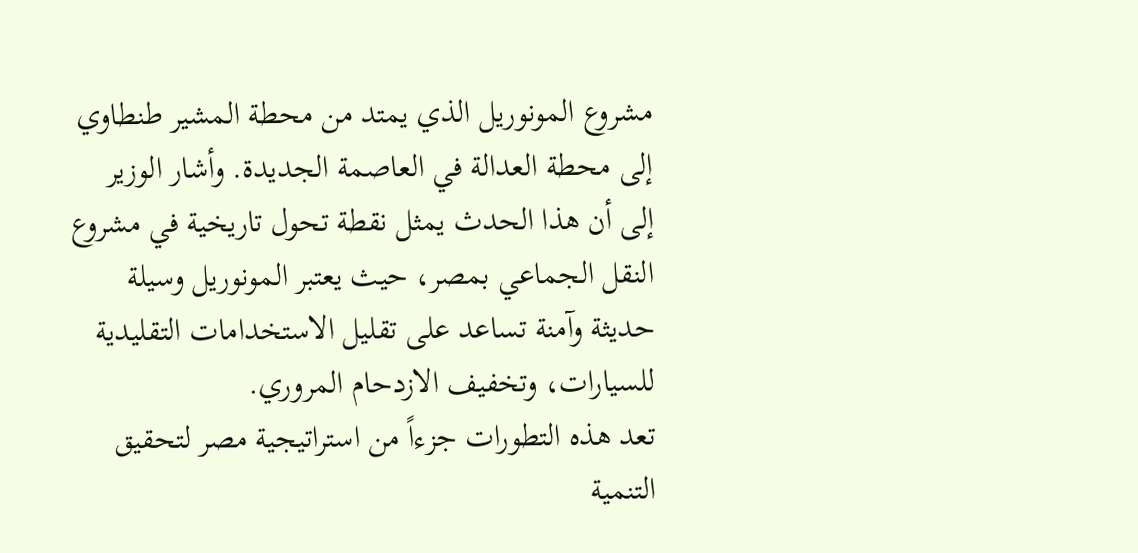مشروع المونوريل الذي يمتد من محطة المشير طنطاوي إلى محطة العدالة في العاصمة الجديدة. وأشار الوزير إلى أن هذا الحدث يمثل نقطة تحول تاريخية في مشروع النقل الجماعي بمصر، حيث يعتبر المونوريل وسيلة حديثة وآمنة تساعد على تقليل الاستخدامات التقليدية للسيارات، وتخفيف الازدحام المروري.
تعد هذه التطورات جزءاً من استراتيجية مصر لتحقيق التنمية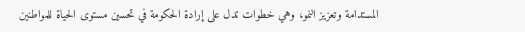المستدامة وتعزيز النمو، وهي خطوات تدل على إرادة الحكومة في تحسين مستوى الحياة للمواطنين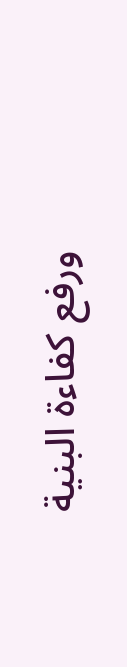ورفع كفاءة البنية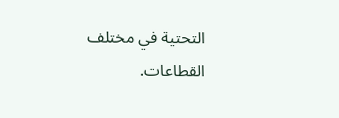التحتية في مختلف القطاعات.